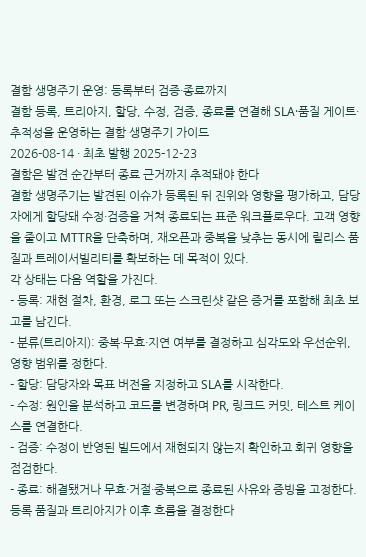결함 생명주기 운영: 등록부터 검증·종료까지
결함 등록, 트리아지, 할당, 수정, 검증, 종료를 연결해 SLA·품질 게이트·추적성을 운영하는 결함 생명주기 가이드
2026-08-14 · 최초 발행 2025-12-23
결함은 발견 순간부터 종료 근거까지 추적돼야 한다
결함 생명주기는 발견된 이슈가 등록된 뒤 진위와 영향을 평가하고, 담당자에게 할당돼 수정·검증을 거쳐 종료되는 표준 워크플로우다. 고객 영향을 줄이고 MTTR을 단축하며, 재오픈과 중복을 낮추는 동시에 릴리스 품질과 트레이서빌리티를 확보하는 데 목적이 있다.
각 상태는 다음 역할을 가진다.
- 등록: 재현 절차, 환경, 로그 또는 스크린샷 같은 증거를 포함해 최초 보고를 남긴다.
- 분류(트리아지): 중복·무효·지연 여부를 결정하고 심각도와 우선순위, 영향 범위를 정한다.
- 할당: 담당자와 목표 버전을 지정하고 SLA를 시작한다.
- 수정: 원인을 분석하고 코드를 변경하며 PR, 링크드 커밋, 테스트 케이스를 연결한다.
- 검증: 수정이 반영된 빌드에서 재현되지 않는지 확인하고 회귀 영향을 점검한다.
- 종료: 해결됐거나 무효·거절·중복으로 종료된 사유와 증빙을 고정한다.
등록 품질과 트리아지가 이후 흐름을 결정한다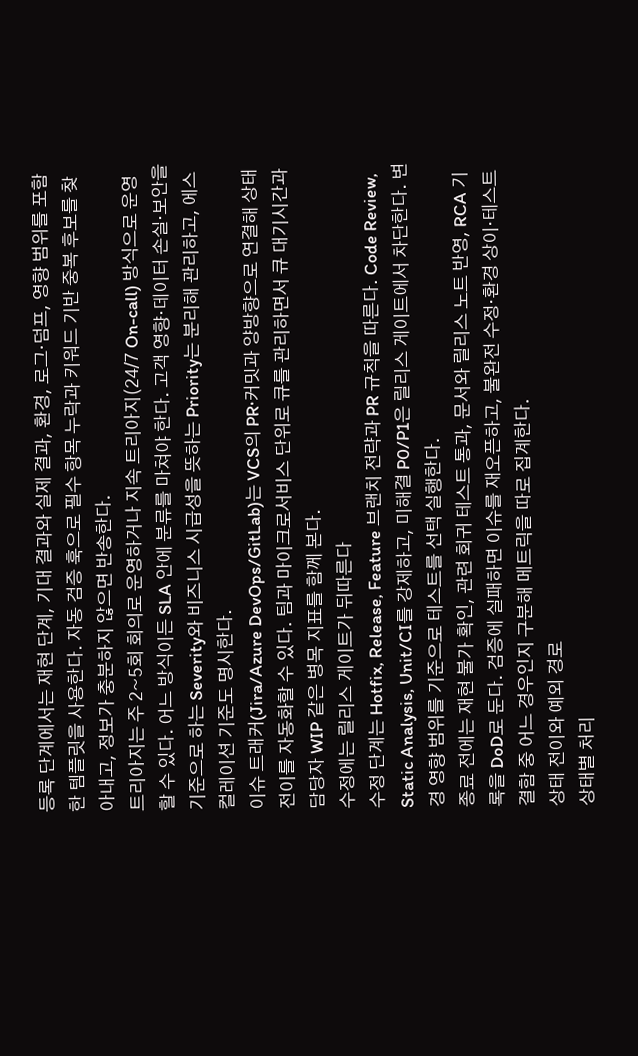등록 단계에서는 재현 단계, 기대 결과와 실제 결과, 환경, 로그·덤프, 영향 범위를 포함한 템플릿을 사용한다. 자동 검증 훅으로 필수 항목 누락과 키워드 기반 중복 후보를 찾아내고, 정보가 충분하지 않으면 반송한다.
트리아지는 주 2~5회 회의로 운영하거나 지속 트리아지(24/7 On-call) 방식으로 운영할 수 있다. 어느 방식이든 SLA 안에 분류를 마쳐야 한다. 고객 영향·데이터 손실·보안을 기준으로 하는 Severity와 비즈니스 시급성을 뜻하는 Priority는 분리해 관리하고, 에스컬레이션 기준도 명시한다.
이슈 트래커(Jira/Azure DevOps/GitLab)는 VCS의 PR·커밋과 양방향으로 연결해 상태 전이를 자동화할 수 있다. 팀과 마이크로서비스 단위로 큐를 관리하면서 큐 대기시간과 담당자 WIP 같은 병목 지표를 함께 본다.
수정에는 릴리스 게이트가 뒤따른다
수정 단계는 Hotfix, Release, Feature 브랜치 전략과 PR 규칙을 따른다. Code Review, Static Analysis, Unit/CI를 강제하고, 미해결 P0/P1은 릴리스 게이트에서 차단한다. 변경 영향 범위를 기준으로 테스트를 선택 실행한다.
종료 전에는 재현 불가 확인, 관련 회귀 테스트 통과, 문서와 릴리스 노트 반영, RCA 기록을 DoD로 둔다. 검증에 실패하면 이슈를 재오픈하고, 불완전 수정·환경 상이·테스트 결함 중 어느 경우인지 구분해 메트릭을 따로 집계한다.
상태 전이와 예외 경로
상태별 처리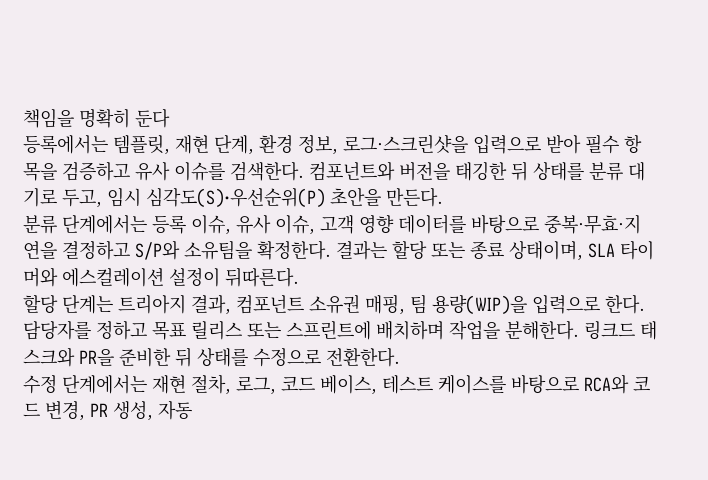책임을 명확히 둔다
등록에서는 템플릿, 재현 단계, 환경 정보, 로그·스크린샷을 입력으로 받아 필수 항목을 검증하고 유사 이슈를 검색한다. 컴포넌트와 버전을 태깅한 뒤 상태를 분류 대기로 두고, 임시 심각도(S)·우선순위(P) 초안을 만든다.
분류 단계에서는 등록 이슈, 유사 이슈, 고객 영향 데이터를 바탕으로 중복·무효·지연을 결정하고 S/P와 소유팀을 확정한다. 결과는 할당 또는 종료 상태이며, SLA 타이머와 에스컬레이션 설정이 뒤따른다.
할당 단계는 트리아지 결과, 컴포넌트 소유권 매핑, 팀 용량(WIP)을 입력으로 한다. 담당자를 정하고 목표 릴리스 또는 스프린트에 배치하며 작업을 분해한다. 링크드 태스크와 PR을 준비한 뒤 상태를 수정으로 전환한다.
수정 단계에서는 재현 절차, 로그, 코드 베이스, 테스트 케이스를 바탕으로 RCA와 코드 변경, PR 생성, 자동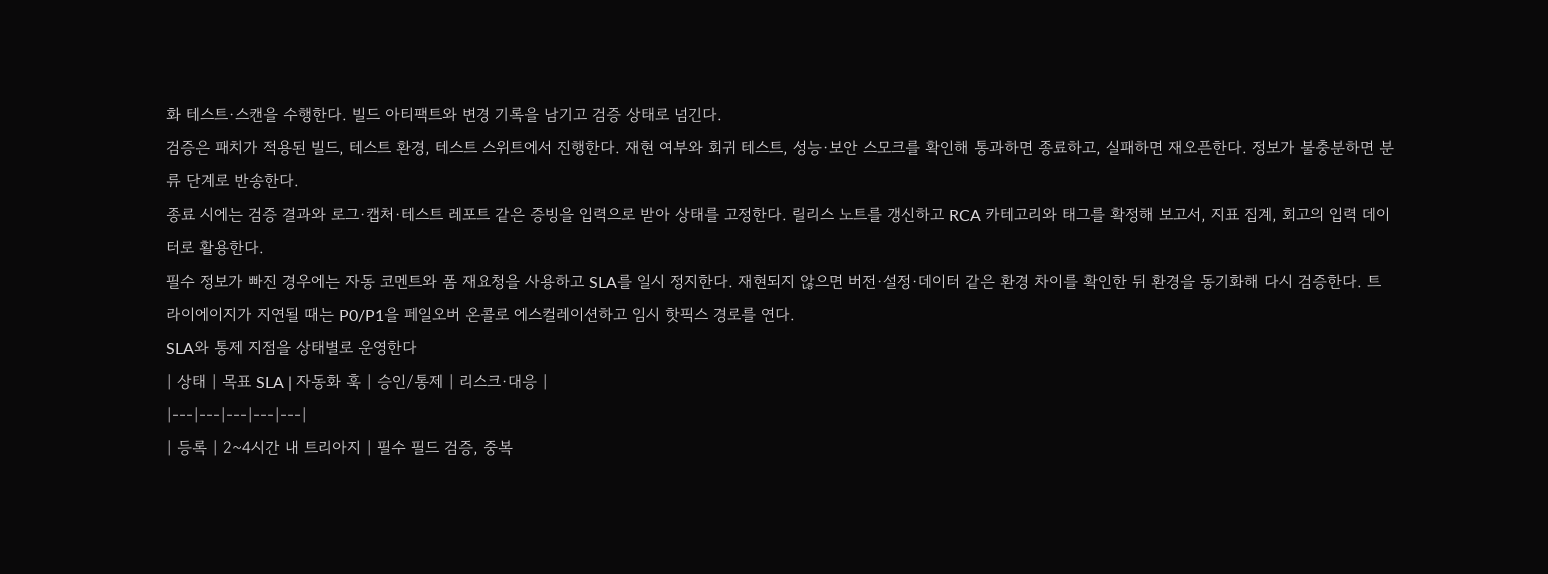화 테스트·스캔을 수행한다. 빌드 아티팩트와 변경 기록을 남기고 검증 상태로 넘긴다.
검증은 패치가 적용된 빌드, 테스트 환경, 테스트 스위트에서 진행한다. 재현 여부와 회귀 테스트, 성능·보안 스모크를 확인해 통과하면 종료하고, 실패하면 재오픈한다. 정보가 불충분하면 분류 단계로 반송한다.
종료 시에는 검증 결과와 로그·캡처·테스트 레포트 같은 증빙을 입력으로 받아 상태를 고정한다. 릴리스 노트를 갱신하고 RCA 카테고리와 태그를 확정해 보고서, 지표 집계, 회고의 입력 데이터로 활용한다.
필수 정보가 빠진 경우에는 자동 코멘트와 폼 재요청을 사용하고 SLA를 일시 정지한다. 재현되지 않으면 버전·설정·데이터 같은 환경 차이를 확인한 뒤 환경을 동기화해 다시 검증한다. 트라이에이지가 지연될 때는 P0/P1을 페일오버 온콜로 에스컬레이션하고 임시 핫픽스 경로를 연다.
SLA와 통제 지점을 상태별로 운영한다
| 상태 | 목표 SLA | 자동화 훅 | 승인/통제 | 리스크·대응 |
|---|---|---|---|---|
| 등록 | 2~4시간 내 트리아지 | 필수 필드 검증, 중복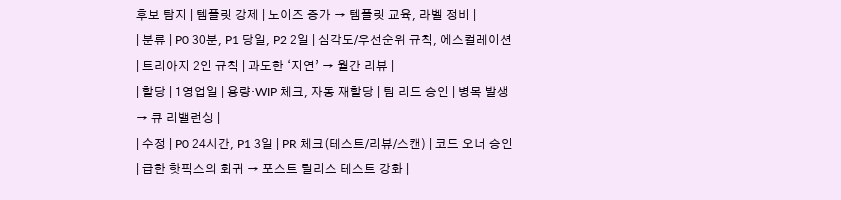후보 탐지 | 템플릿 강제 | 노이즈 증가 → 템플릿 교육, 라벨 정비 |
| 분류 | P0 30분, P1 당일, P2 2일 | 심각도/우선순위 규칙, 에스컬레이션 | 트리아지 2인 규칙 | 과도한 ‘지연’ → 월간 리뷰 |
| 할당 | 1영업일 | 용량·WIP 체크, 자동 재할당 | 팀 리드 승인 | 병목 발생 → 큐 리밸런싱 |
| 수정 | P0 24시간, P1 3일 | PR 체크(테스트/리뷰/스캔) | 코드 오너 승인 | 급한 핫픽스의 회귀 → 포스트 릴리스 테스트 강화 |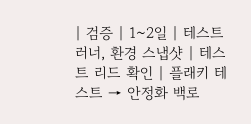| 검증 | 1~2일 | 테스트 러너, 환경 스냅샷 | 테스트 리드 확인 | 플래키 테스트 → 안정화 백로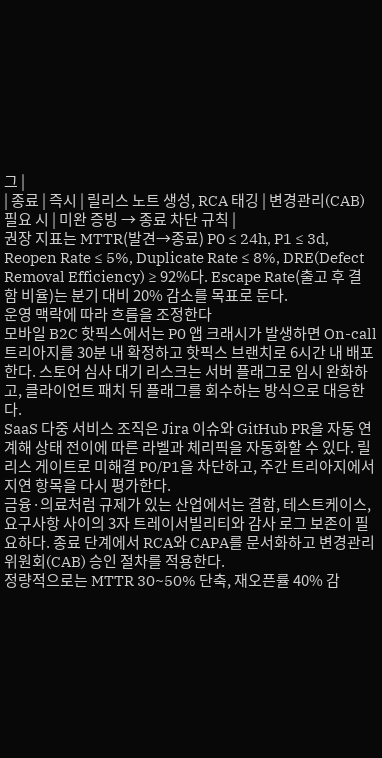그 |
| 종료 | 즉시 | 릴리스 노트 생성, RCA 태깅 | 변경관리(CAB) 필요 시 | 미완 증빙 → 종료 차단 규칙 |
권장 지표는 MTTR(발견→종료) P0 ≤ 24h, P1 ≤ 3d, Reopen Rate ≤ 5%, Duplicate Rate ≤ 8%, DRE(Defect Removal Efficiency) ≥ 92%다. Escape Rate(출고 후 결함 비율)는 분기 대비 20% 감소를 목표로 둔다.
운영 맥락에 따라 흐름을 조정한다
모바일 B2C 핫픽스에서는 P0 앱 크래시가 발생하면 On-call 트리아지를 30분 내 확정하고 핫픽스 브랜치로 6시간 내 배포한다. 스토어 심사 대기 리스크는 서버 플래그로 임시 완화하고, 클라이언트 패치 뒤 플래그를 회수하는 방식으로 대응한다.
SaaS 다중 서비스 조직은 Jira 이슈와 GitHub PR을 자동 연계해 상태 전이에 따른 라벨과 체리픽을 자동화할 수 있다. 릴리스 게이트로 미해결 P0/P1을 차단하고, 주간 트리아지에서 지연 항목을 다시 평가한다.
금융·의료처럼 규제가 있는 산업에서는 결함, 테스트케이스, 요구사항 사이의 3자 트레이서빌리티와 감사 로그 보존이 필요하다. 종료 단계에서 RCA와 CAPA를 문서화하고 변경관리 위원회(CAB) 승인 절차를 적용한다.
정량적으로는 MTTR 30~50% 단축, 재오픈률 40% 감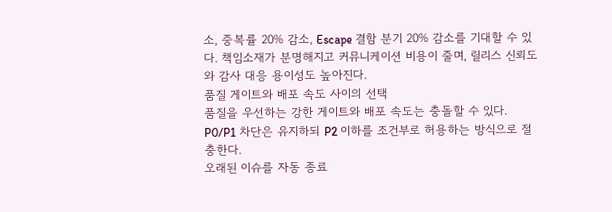소, 중복률 20% 감소, Escape 결함 분기 20% 감소를 기대할 수 있다. 책임소재가 분명해지고 커뮤니케이션 비용이 줄며, 릴리스 신뢰도와 감사 대응 용이성도 높아진다.
품질 게이트와 배포 속도 사이의 선택
품질을 우선하는 강한 게이트와 배포 속도는 충돌할 수 있다. P0/P1 차단은 유지하되 P2 이하를 조건부로 허용하는 방식으로 절충한다.
오래된 이슈를 자동 종료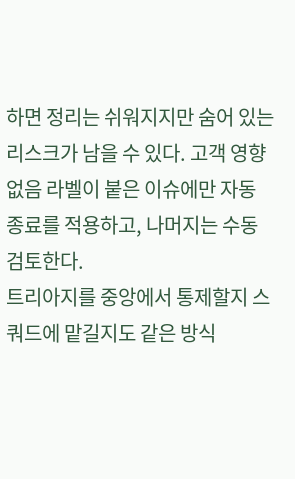하면 정리는 쉬워지지만 숨어 있는 리스크가 남을 수 있다. 고객 영향 없음 라벨이 붙은 이슈에만 자동 종료를 적용하고, 나머지는 수동 검토한다.
트리아지를 중앙에서 통제할지 스쿼드에 맡길지도 같은 방식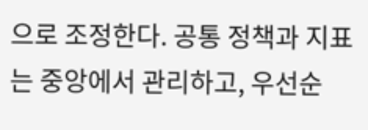으로 조정한다. 공통 정책과 지표는 중앙에서 관리하고, 우선순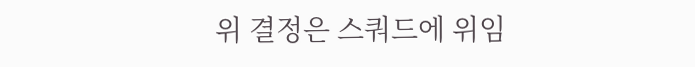위 결정은 스쿼드에 위임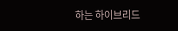하는 하이브리드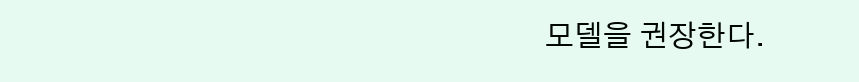모델을 권장한다.